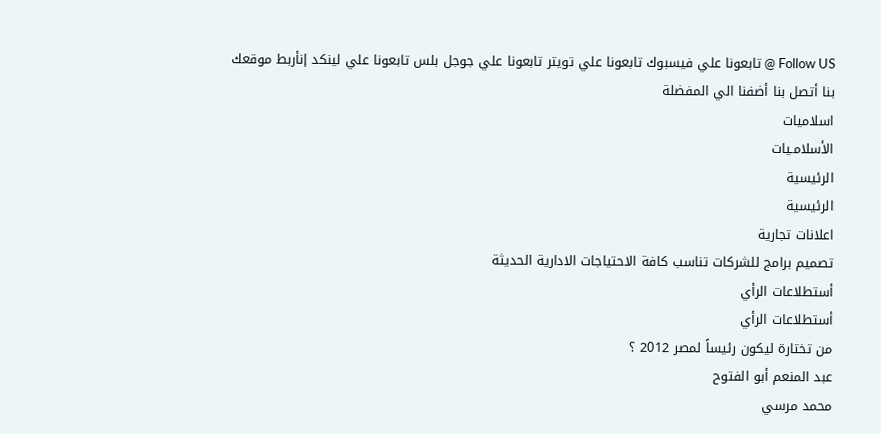Follow US @ تابعونا علي فيسبوك تابعونا علي تويتر تابعونا علي جوجل بلس تابعونا علي لينكد إنأربط موقعك بنا أتصل بنا أضفنا الي المفضلة
اسلاميات
الأسلامـيات
الرئيسية
الرئيسية
اعلانات تجارية
تصميم برامج للشركات تناسب كافة الاحتياجات الادارية الحديثة
أستطلاعات الرأي
أستطلاعات الرأي
من تختارة ليكون رئيساً لمصر 2012 ؟
عبد المنعم أبو الفتوح
محمد مرسي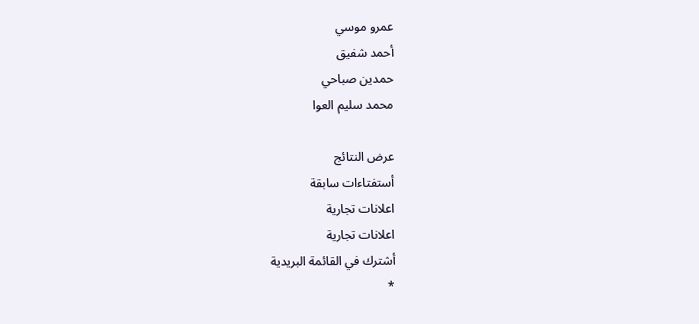عمرو موسي
أحمد شفيق
حمدين صباحي
محمد سليم العوا

عرض النتائج
أستفتاءات سابقة
اعلانات تجارية
اعلانات تجارية
أشترك في القائمة البريدية
*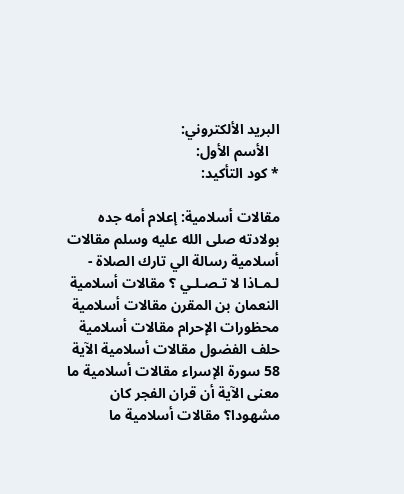البريد الألكتروني:
   الأسم الأول:
* كود التأكيد:

مقالات أسلامية: إعلام أمه جده بولادته صلى الله عليه وسلم مقالات أسلامية رسالة الي تارك الصلاة - لـمـاذا لا تـصـلـي ؟ مقالات أسلامية النعمان بن المقرن مقالات أسلامية محظورات الإحرام مقالات أسلامية حلف الفضول مقالات أسلامية الآية 58 سورة الإسراء مقالات أسلامية ما معنى الآية أن قران الفجر كان مشهودا؟ مقالات أسلامية ما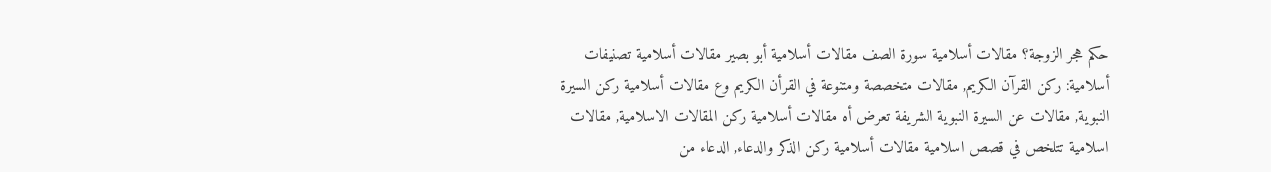حكم هجر الزوجة؟ مقالات أسلامية سورة الصف مقالات أسلامية أبو بصير مقالات أسلامية تصنيفات أسلامية: ركن القرآن الكريم, مقالات متخصصة ومتنوعة في القرأن الكريم وع مقالات أسلامية ركن السيرة النبوية, مقالات عن السيرة النبوية الشريفة تعرض أه مقالات أسلامية ركن المقالات الاسلامية, مقالات اسلامية تتلخص في قصص اسلامية مقالات أسلامية ركن الذكر والدعاء, الدعاء من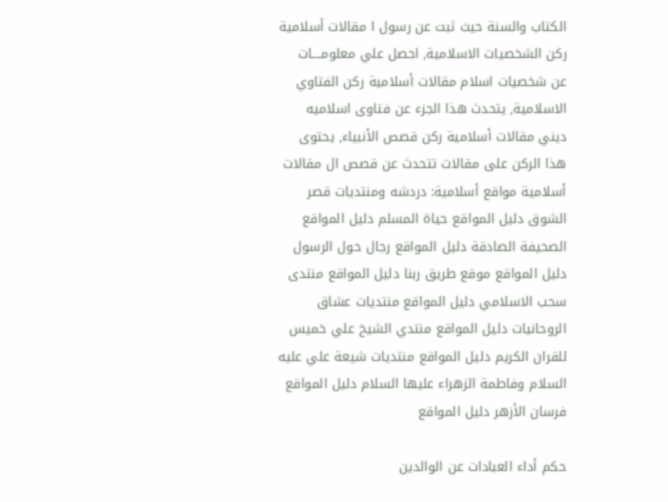الكتاب والسنة حيث ثبت عن رسول ا مقالات أسلامية ركن الشخصيات الاسلامية, احصل علي معلومــــات عن شخصيات اسلام مقالات أسلامية ركن الفتاوي الاسلامية, يتحدث هذا الجزء عن فتاوى اسلاميه ديني مقالات أسلامية ركن قصص الأنبياء, يحتوى هذا الركن على مقالات تتحدث عن قصص ال مقالات أسلامية مواقع أسلامية: دردشه ومنتديات قصر الشوق دليل المواقع حياة المسلم دليل المواقع الصحيفة الصادقة دليل المواقع رجال حول الرسول دليل المواقع موقع طريق ربنا دليل المواقع منتدى سحب الاسلامي دليل المواقع منتديات عشاق الروحانيات دليل المواقع منتدي الشيخ علي خميس للقران الكريم دليل المواقع منتديات شيعة علي عليه السلام وفاطمة الزهراء عليها السلام دليل المواقع فرسان الأزهر دليل المواقع

حكم أداء العبادات عن الوالدين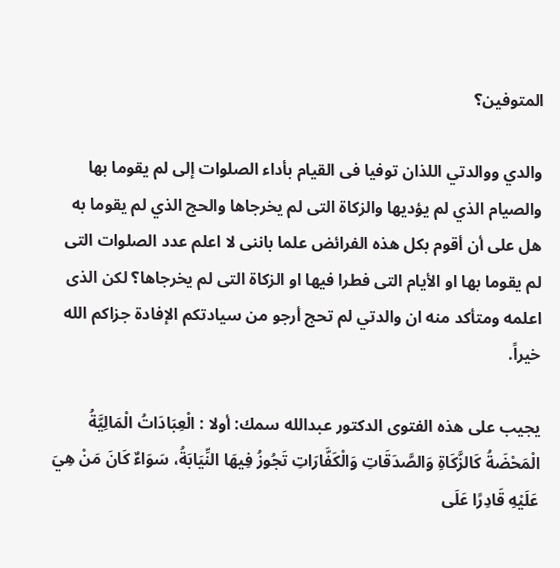المتوفين؟

والدي ووالدتي اللذان توفيا فى القيام بأداء الصلوات إلى لم يقوما بها والصيام الذي لم يؤديها والزكاة التى لم يخرجاها والحج الذي لم يقوما به هل على أن أقوم بكل هذه الفرائض علما باننى لا اعلم عدد الصلوات التى لم يقوما بها او الأيام التى فطرا فيها او الزكاة التى لم يخرجاها؟ لكن الذى اعلمه ومتأكد منه ان والدتي لم تحج أرجو من سيادتكم الإفادة جزاكم الله خيراً.

يجيب على هذه الفتوى الدكتور عبدالله سمك: أولا : الْعِبَادَاتُ الْمَالِيَّةُ الْمَحْضَةُ كَالزَّكَاةِ وَالصَّدَقَاتِ وَالْكَفَّارَاتِ تَجُوزُ فِيهَا النِّيَابَةُ، سَوَاءٌ كَانَ مَنْ هِيَ عَلَيْهِ قَادِرًا عَلَى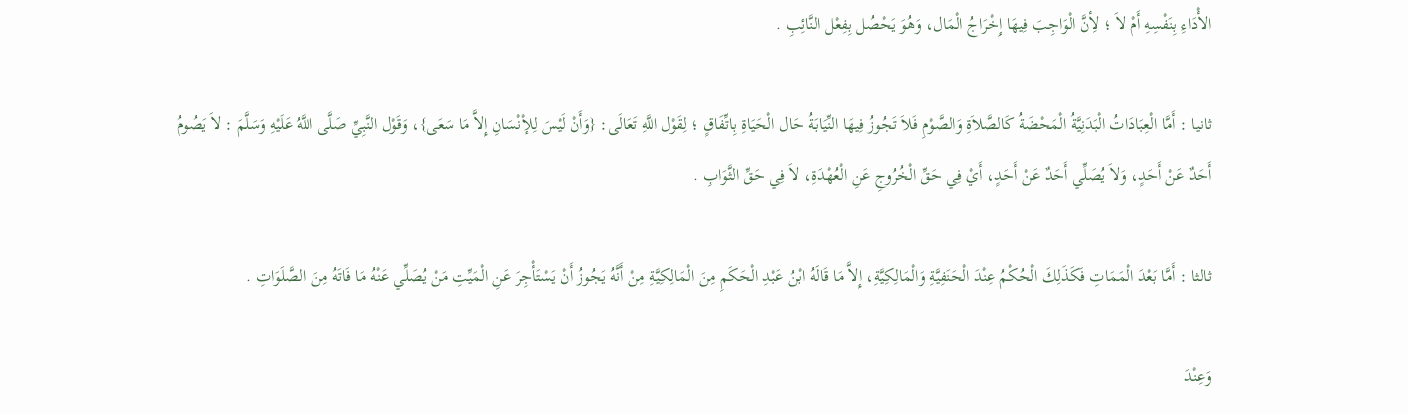الأْدَاءِ بِنَفْسِهِ أَمْ لاَ ؛ لأِنَّ الْوَاجِبَ فِيهَا إِخْرَاجُ الْمَال، وَهُوَ يَحْصُل بِفِعْل النَّائِبِ .

ثانيا : أَمَّا الْعِبَادَاتُ الْبَدَنِيَّةُ الْمَحْضَةُ كَالصَّلاَةِ وَالصَّوْمِ فَلاَ تَجُوزُ فِيهَا النِّيَابَةُ حَال الْحَيَاةِ بِاتِّفَاقٍ ؛ لِقَوْل اللَّهِ تَعَالَى: {وَأَنْ لَيْسَ لِلإْنْسَانِ إِلاَّ مَا سَعَى}، وَقَوْل النَّبِيِّ صَلَّى اللَّهُ عَلَيْهِ وَسَلَّمَ : لاَ يَصُومُ أَحَدٌ عَنْ أَحَدٍ، وَلاَ يُصَلِّي أَحَدٌ عَنْ أَحَدٍ، أَيْ فِي حَقِّ الْخُرُوجِ عَنِ الْعُهْدَةِ، لاَ فِي حَقِّ الثَّوَابِ .

ثالثا : أَمَّا بَعْدَ الْمَمَاتِ فَكَذَلِكَ الْحُكْمُ عِنْدَ الْحَنَفِيَّةِ وَالْمَالِكِيَّةِ، إِلاَّ مَا قَالَهُ ابْنُ عَبْدِ الْحَكَمِ مِنَ الْمَالِكِيَّةِ مِنْ أَنَّهُ يَجُوزُ أَنْ يَسْتَأْجِرَ عَنِ الْمَيِّتِ مَنْ يُصَلِّي عَنْهُ مَا فَاتَهُ مِنَ الصَّلَوَاتِ .

وَعِنْدَ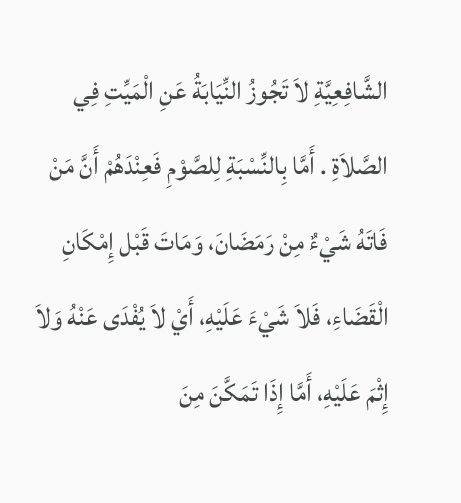الشَّافِعِيَّةِ لاَ تَجُوزُ النِّيَابَةُ عَنِ الْمَيِّتِ فِي الصَّلاَةِ . أَمَّا بِالنِّسْبَةِ لِلصَّوْمِ فَعِنْدَهُمْ أَنَّ مَنْ فَاتَهُ شَيْءٌ مِنْ رَمَضَانَ، وَمَاتَ قَبْل إِمْكَانِ الْقَضَاءِ، فَلاَ شَيْءَ عَلَيْهِ، أَيْ لاَ يُفْدَى عَنْهُ وَلاَ إِثْمَ عَلَيْهِ، أَمَّا إِذَا تَمَكَّنَ مِنَ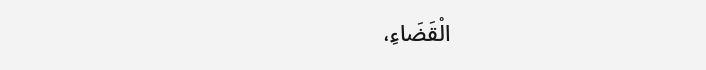الْقَضَاءِ،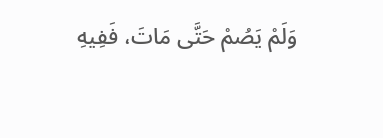وَلَمْ يَصُمْ حَتَّى مَاتَ، فَفِيهِ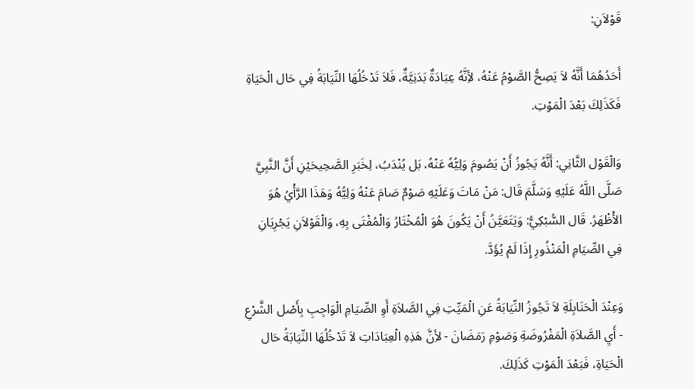قَوْلاَنِ:

أَحَدُهُمَا أَنَّهُ لاَ يَصِحُّ الصَّوْمُ عَنْهُ، لأِنَّهُ عِبَادَةٌ بَدَنِيَّةٌ، فَلاَ تَدْخُلُهَا النِّيَابَةُ فِي حَال الْحَيَاةِ فَكَذَلِكَ بَعْدَ الْمَوْتِ.

وَالْقَوْل الثَّانِي: أَنَّهُ يَجُوزُ أَنْ يَصُومَ وَلِيُّهُ عَنْهُ، بَل يُنْدَبُ، لِخَبَرِ الصَّحِيحَيْنِ أَنَّ النَّبِيَّ صَلَّى اللَّهُ عَلَيْهِ وَسَلَّمَ قَال: مَنْ مَاتَ وَعَلَيْهِ صَوْمٌ صَامَ عَنْهُ وَلِيُّهُ وَهَذَا الرَّأْيُ هُوَ الأْظْهَرُ. قَال السُّبْكِيُّ: وَيَتَعَيَّنُ أَنْ يَكُونَ هُوَ الْمُخْتَارُ وَالْمُفْتَى بِهِ، وَالْقَوْلاَنِ يَجْرِيَانِ فِي الصِّيَامِ الْمَنْذُورِ إِذَا لَمْ يُؤَدَّ.

وَعِنْدَ الْحَنَابِلَةِ لاَ تَجُوزُ النِّيَابَةُ عَنِ الْمَيِّتِ فِي الصَّلاَةِ أَوِ الصِّيَامِ الْوَاجِبِ بِأَصْل الشَّرْعِ - أَيِ الصَّلاَةِ الْمَفْرُوضَةِ وَصَوْمِ رَمَضَانَ - لأِنَّ هَذِهِ الْعِبَادَاتِ لاَ تَدْخُلُهَا النِّيَابَةُ حَال الْحَيَاةِ، فَبَعْدَ الْمَوْتِ كَذَلِكَ.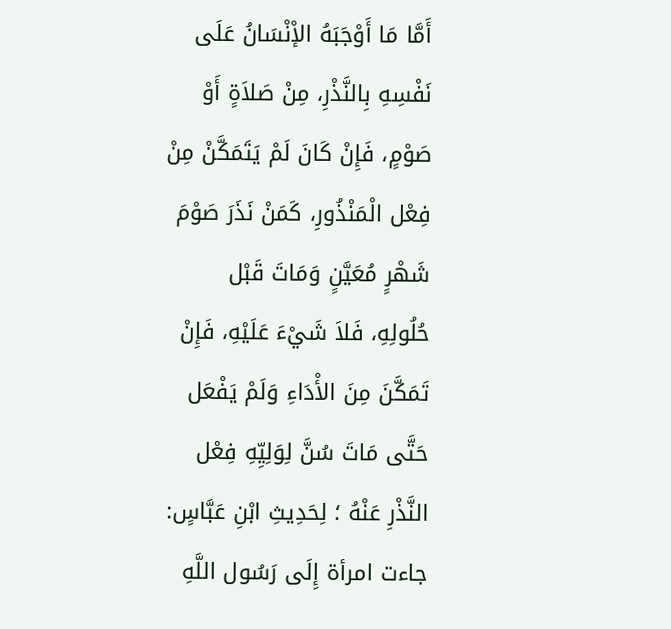أَمَّا مَا أَوْجَبَهُ الإْنْسَانُ عَلَى نَفْسِهِ بِالنَّذْرِ، مِنْ صَلاَةٍ أَوْ صَوْمٍ، فَإِنْ كَانَ لَمْ يَتَمَكَّنْ مِنْ فِعْل الْمَنْذُورِ، كَمَنْ نَذَرَ صَوْمَ شَهْرٍ مُعَيَّنٍ وَمَاتَ قَبْل حُلُولِهِ، فَلاَ شَيْءَ عَلَيْهِ، فَإِنْ تَمَكَّنَ مِنَ الأْدَاءِ وَلَمْ يَفْعَل حَتَّى مَاتَ سُنَّ لِوَلِيِّهِ فِعْل النَّذْرِ عَنْهُ ؛ لِحَدِيثِ ابْنِ عَبَّاسٍ: جاءت امرأة إِلَى رَسُول اللَّهِ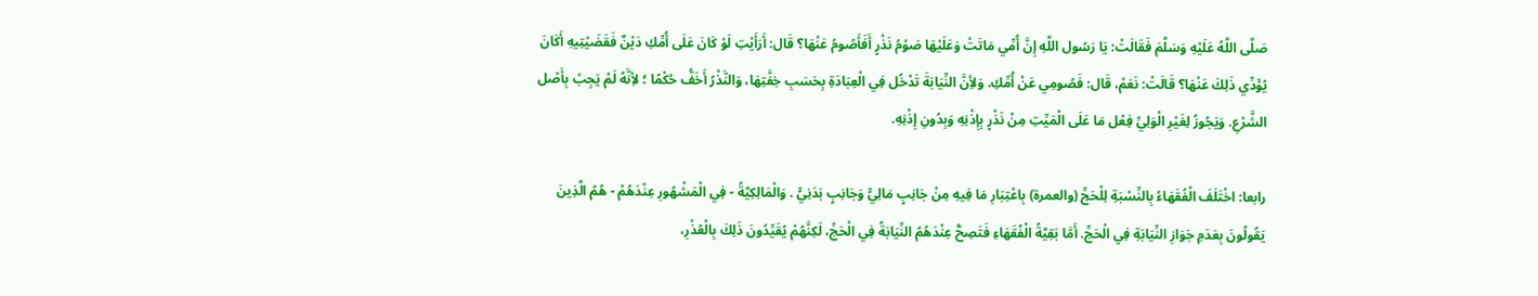صَلَّى اللَّهُ عَلَيْهِ وَسَلَّمَ فَقَالَتْ: يَا رَسُول اللَّهِ إِنَّ أُمِّي مَاتَتْ وَعَلَيْهَا صَوْمُ نَذْرٍ أَفَأَصُومُ عَنْهَا؟ قَال: أَرَأَيْتِ لَوْ كَانَ عَلَى أُمِّكِ دَيْنٌ فَقَضَيْتِيهِ أَكَانَ يُؤَدِّي ذَلِكَ عَنْهَا؟ قَالَتْ: نَعَمْ، قَال: فَصُومِي عَنْ أُمِّكِ. وَلأِنَّ النِّيَابَةَ تَدْخُل فِي الْعِبَادَةِ بِحَسَبِ خِفَّتِهَا، وَالنَّذْرُ أَخَفُّ حُكْمًا ؛ لأِنَّهُ لَمْ يَجِبْ بِأَصْل الشَّرْعِ. وَيَجُوزُ لِغَيْرِ الْوَلِيِّ فِعْل مَا عَلَى الْمَيِّتِ مِنْ نَذْرٍ بِإِذْنِهِ وَبِدُونِ إِذْنِهِ.

رابعا: اخْتَلَفَ الْفُقَهَاءُ بِالنِّسْبَةِ لِلْحَجِّ (والعمرة) بِاعْتِبَارِ مَا فِيهِ مِنْ جَانِبٍ مَالِيٍّ وَجَانِبٍ بَدَنِيٍّ . وَالْمَالِكِيَّةُ - فِي الْمَشْهُورِ عِنْدَهُمْ - هُمُ الَّذِينَ يَقُولُونَ بِعَدَمِ جَوَازِ النِّيَابَةِ فِي الْحَجِّ. أَمَّا بَقِيَّةُ الْفُقَهَاءِ فَتَصِحُّ عِنْدَهُمُ النِّيَابَةُ فِي الْحَجِّ، لَكِنَّهُمْ يُقَيِّدُونَ ذَلِكَ بِالْعُذْرِ،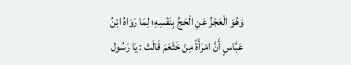وَهُوَ الْعَجْزُ عَنِ الْحَجِّ بِنَفْسِهِ؛ لِمَا رَوَاهُ ابْنُ عَبَّاسٍ أَنَّ امْرَأَةً مِنْ خَثْعَمَ قَالَتْ : يَا رَسُول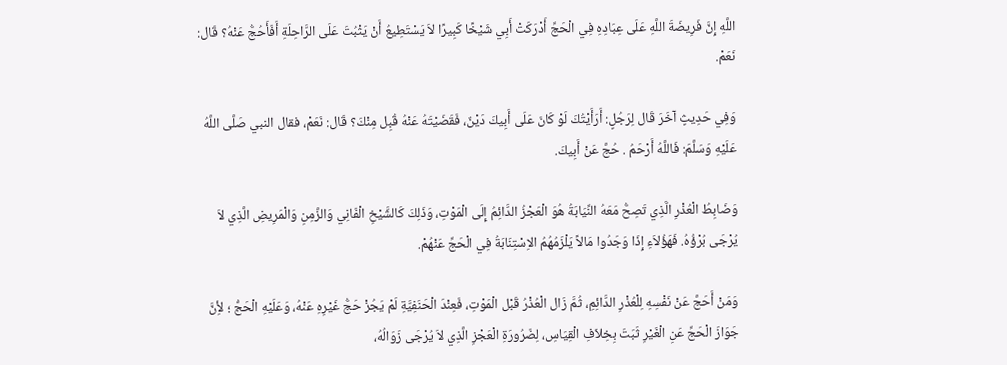اللَّهِ إِنَّ فَرِيضَةَ اللَّهِ عَلَى عِبَادِهِ فِي الْحَجِّ أَدْرَكَتْ أَبِي شَيْخًا كَبِيرًا لاَ يَسْتَطِيعُ أَنْ يَثْبُتَ عَلَى الرَّاحِلَةِ أَفَأَحُجُّ عَنْهُ؟ قَال: نَعَمْ.

وَفِي حَدِيثٍ آخَرَ قَال لِرَجُلٍ: أَرَأَيْتُكَ لَوْ كَانَ عَلَى أَبِيكَ دَيْنٌ، فَقَضَيْتَهُ عَنْهُ قُبِل مِنْكَ؟ قَال: نَعَمْ، فقال النبي صَلَّى اللَّهُ عَلَيْهِ وَسَلَّمَ: فَاللَّهُ أَرْحَمُ . حُجَّ عَنْ أَبِيكَ.

وَضَابِطُ الْعُذْرِ الَّذِي تَصِحُّ مَعَهُ النِّيَابَةُ هُوَ الْعَجْزُ الدَّائِمُ إِلَى الْمَوْتِ، وَذَلِكَ كَالشَّيْخِ الْفَانِي وَالزَّمِنِ وَالْمَرِيضِ الَّذِي لاَ يُرْجَى بُرْؤُهُ. فَهَؤُلاَءِ إِذَا وَجَدُوا مَالاً يَلْزَمُهُمُ الاِسْتِنَابَةُ فِي الْحَجِّ عَنْهُمْ.

وَمَنْ أَحَجَّ عَنْ نَفْسِهِ لِلْعُذْرِ الدَّائِمِ، ثُمَّ زَال الْعُذْرُ قَبْل الْمَوْتِ، فَعِنْدَ الْحَنَفِيَّةِ لَمْ يَجُزْ حَجُّ غَيْرِهِ عَنْهُ، وَعَلَيْهِ الْحَجُّ ؛ لأِنَّ جَوَازَ الْحَجِّ عَنِ الْغَيْرِ ثَبَتَ بِخِلاَفِ الْقِيَاسِ، لِضَرُورَةِ الْعَجْزِ الَّذِي لاَ يُرْجَى زَوَالُهُ،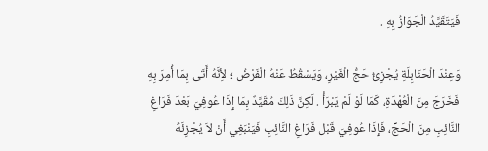فَيَتَقَيَّدُ الْجَوَازُ بِهِ .

وَعِنْدَ الْحَنَابِلَةِ يُجْزِئُ حَجُّ الْغَيْرِ، وَيَسْقُطُ عَنْهُ الْفَرْضُ ؛ لأِنَّهُ أَتَى بِمَا أُمِرَ بِهِ فَخَرَجَ مِنَ الْعُهْدَةِ، كَمَا لَوْ لَمْ يَبْرَأْ . لَكِنَّ ذَلِكَ مُقَيَّدٌ بِمَا إِذَا عُوفِيَ بَعْدَ فَرَاغِ النَّائِبِ مِنَ الْحَجِّ، فَإِذَا عُوفِيَ قَبْل فَرَاغِ النَّائِبِ فَيَنْبَغِي أَنْ لاَ يُجْزِئَهُ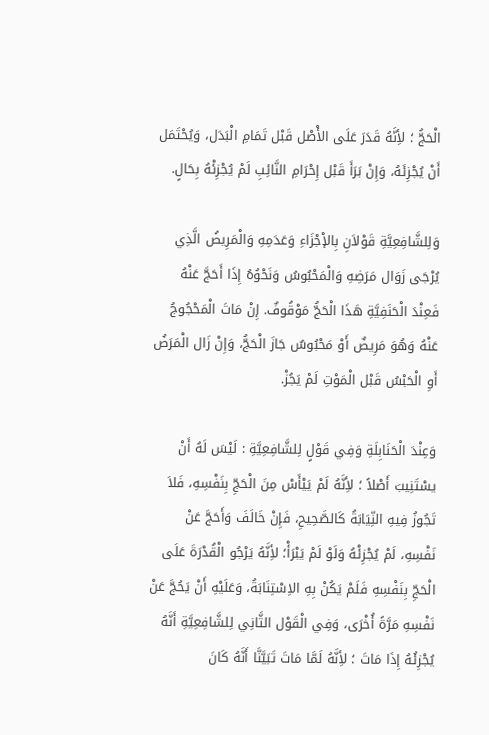الْحَجُّ ؛ لأِنَّهُ قَدَرَ عَلَى الأْصْل قَبْل تَمَامِ الْبَدَل، وَيُحْتَمَل أَنْ يُجْزِئَهُ، وَإِنْ بَرَأَ قَبْل إِحْرَامِ النَّائِبِ لَمْ يُجْزِئْهُ بِحَالٍ.

وَلِلشَّافِعِيَّةِ قَوْلاَنِ بِالإْجْزَاءِ وَعَدَمِهِ وَالْمَرِيضُ الَّذِي يُرْجَى زَوَال مَرَضِهِ وَالْمَحْبُوسُ وَنَحْوُهُ إِذَا أَحَجَّ عَنْهُ فَعِنْدَ الْحَنَفِيَّةِ هَذَا الْحَجُّ مَوْقُوفٌ. إِنْ مَاتَ الْمَحْجُوجُ عَنْهُ وَهُوَ مَرِيضٌ أَوْ مَحْبُوسٌ جَازَ الْحَجُّ، وَإِنْ زَال الْمَرَضُ أَوِ الْحَبْسُ قَبْل الْمَوْتِ لَمْ يَجُزْ.

وَعِنْدَ الْحَنَابِلَةِ وَفِي قَوْلٍ لِلشَّافِعِيَّةِ : لَيْسَ لَهُ أَنْ يسْتَنِيبَ أَصْلاً ؛ لأِنَّهُ لَمْ يَيْأَسْ مِنَ الْحَجِّ بِنَفْسِهِ، فَلاَ تَجُوزُ فِيهِ النِّيَابَةُ كَالصَّحِيحِ، فَإِنْ خَالَفَ وَأَحَجَّ عَنْ نَفْسِهِ، لَمْ يُجْزِئْهُ وَلَوْ لَمْ يَبْرَأْ؛ لأِنَّهُ يَرْجُو الْقُدْرَةَ عَلَى الْحَجِّ بِنَفْسِهِ فَلَمْ يَكُنْ بِهِ الاِسْتِنَابَةُ، وَعَلَيْهِ أَنْ يَحُجَّ عَنْ نَفْسِهِ مَرَّةً أُخْرَى، وَفِي الْقَوْل الثَّانِي لِلشَّافِعِيَّةِ أَنَّهُ يُجْزِئُهُ إِذَا مَاتَ ؛ لأِنَّهُ لَمَّا مَاتَ تَبَيَّنَّا أَنَّهُ كَانَ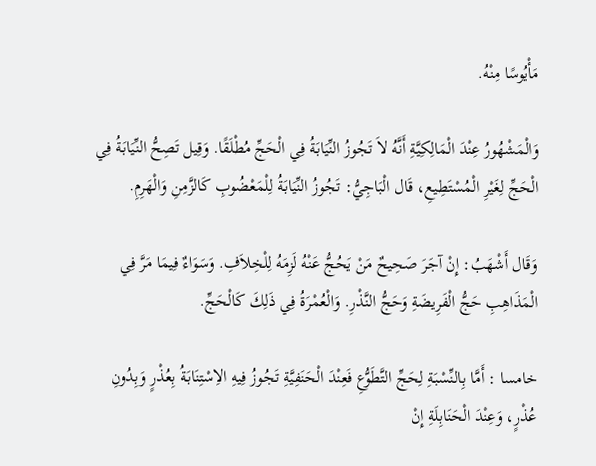مَأْيُوسًا مِنْهُ.

وَالْمَشْهُورُ عِنْدَ الْمَالِكِيَّةِ أَنَّهُ لاَ تَجُوزُ النِّيَابَةُ فِي الْحَجِّ مُطْلَقًا. وَقِيل تَصِحُّ النِّيَابَةُ فِي الْحَجِّ لِغَيْرِ الْمُسْتَطِيعِ، قَال الْبَاجِيُّ: تَجُوزُ النِّيَابَةُ لِلْمَعْضُوبِ كَالزَّمِنِ وَالْهَرِمِ.

وَقَال أَشْهَبُ: إِنْ آجَرَ صَحِيحٌ مَنْ يَحُجُّ عَنْهُ لَزِمَهُ لِلْخِلاَفِ. وَسَوَاءٌ فِيمَا مَرَّ فِي الْمَذَاهِبِ حَجُّ الْفَرِيضَةِ وَحَجُّ النَّذْرِ. وَالْعُمْرَةُ فِي ذَلِكَ كَالْحَجِّ.

خامسا : أَمَّا بِالنِّسْبَةِ لِحَجِّ التَّطَوُّعِ فَعِنْدَ الْحَنَفِيَّةِ تَجُوزُ فِيهِ الاِسْتِنَابَةُ بِعُذْرٍ وَبِدُونِ عُذْرٍ، وَعِنْدَ الْحَنَابِلَةِ إِنْ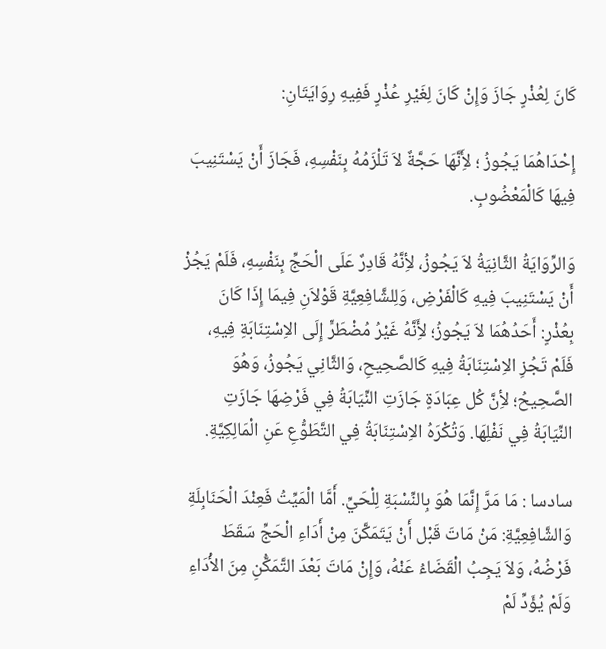كَانَ لِعُذْرٍ جَازَ وَإِنْ كَانَ لِغَيْرِ عُذْرٍ فَفِيهِ رِوَايَتَانِ:

إِحْدَاهُمَا يَجُوزُ ؛ لأَِنَّهَا حَجَّةٌ لاَ تَلْزَمُهُ بِنَفْسِهِ، فَجَازَ أَنْ يَسْتَنِيبَ فِيهَا كَالْمَعْضُوبِ.

وَالرِّوَايَةُ الثَّانِيَةُ لاَ يَجُوزُ، لأِنَّهُ قَادِرٌ عَلَى الْحَجِّ بِنَفْسِهِ، فَلَمْ يَجُزْ أَنْ يَسْتَنِيبَ فِيهِ كَالْفَرْضِ، وَلِلشَّافِعِيَّةِ قَوْلاَنِ فِيمَا إِذَا كَانَ بِعُذْرٍ: أَحَدُهُمَا لاَ يَجُوزُ؛ لأَِنَّهُ غَيْرُ مُضْطَرٍّ إِلَى الاِسْتِنَابَةِ فِيهِ، فَلَمْ تَجُزِ الاِسْتِنَابَةُ فِيهِ كَالصَّحِيحِ، وَالثَّانِي يَجُوزُ، وَهُوَ الصَّحِيحُ؛ لأِنَّ كُل عِبَادَةٍ جَازَتِ النِّيَابَةُ فِي فَرْضِهَا جَازَتِ النِّيَابَةُ فِي نَفْلِهَا. وَتُكْرَهُ الاِسْتِنَابَةُ فِي التَّطَوُّعِ عَنِ الْمَالِكِيَّةِ.

سادسا : مَا مَرَّ إِنَّمَا هُوَ بِالنِّسْبَةِ لِلْحَيِّ. أَمَّا الْمَيِّتُ فَعِنْدَ الْحَنَابِلَةِ وَالشَّافِعِيَّةِ: مَنْ مَاتَ قَبْل أَنْ يَتَمَكَّنَ مِنْ أَدَاءِ الْحَجِّ سَقَطَ فَرْضُهُ، وَلاَ يَجِبُ الْقَضَاءُ عَنْهُ، وَإِنْ مَاتَ بَعْدَ التَّمَكُّنِ مِنَ الأْدَاءِ وَلَمْ يُؤَدِّ لَمْ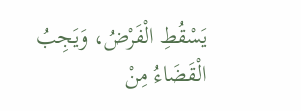يَسْقُطِ الْفَرْضُ، وَيَجِبُ الْقَضَاءُ مِنْ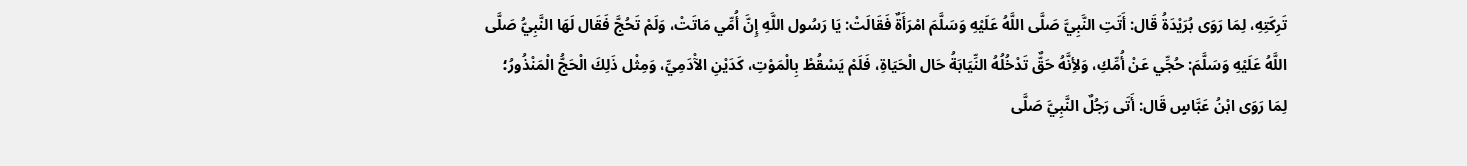تَرِكَتِهِ، لِمَا رَوَى بُرَيْدَةُ قَال: أَتَتِ النَّبِيَّ صَلَّى اللَّهُ عَلَيْهِ وَسَلَّمَ امْرَأَةٌ فَقَالَتْ: يَا رَسُول اللَّهِ إِنَّ أُمِّي مَاتَتْ، وَلَمْ تَحُجَّ فَقَال لَهَا النَّبِيُّ صَلَّى اللَّهُ عَلَيْهِ وَسَلَّمَ: حُجِّي عَنْ أُمِّكِ، وَلأِنَّهُ حَقٌّ تَدْخُلُهُ النِّيَابَةُ حَال الْحَيَاةِ، فَلَمْ يَسْقُطْ بِالْمَوْتِ، كَدَيْنِ الآْدَمِيِّ، وَمِثْل ذَلِكَ الْحَجُّ الْمَنْذُورُ؛ لِمَا رَوَى ابْنُ عَبَّاسٍ قَال: أَتَى رَجُلٌ النَّبِيَّ صَلَّى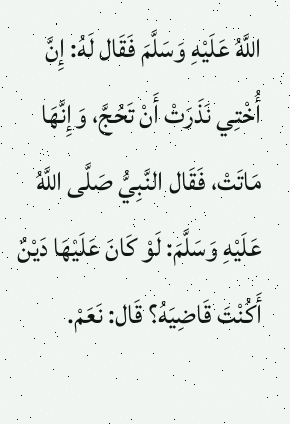اللَّهُ عَلَيْهِ وَسَلَّمَ فَقَال لَهُ: إِنَّ أُخْتِي نَذَرَتْ أَنْ تَحُجَّ، وَإِنَّهَا مَاتَتْ، فَقَال النَّبِيُّ صَلَّى اللَّهُ عَلَيْهِ وَسَلَّمَ: لَوْ كَانَ عَلَيْهَا دَيْنٌ أَكُنْتَ قَاضِيَهُ؟ قَال: نَعَمْ.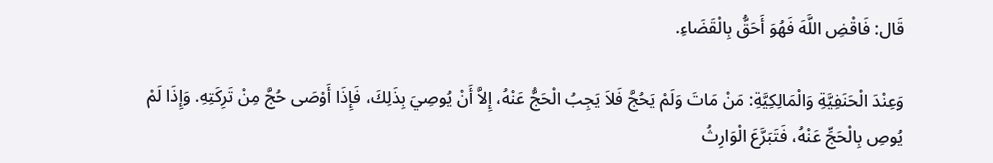قَال: فَاقْضِ اللَّهَ فَهُوَ أَحَقُّ بِالْقَضَاءِ.

وَعِنْدَ الْحَنَفِيَّةِ وَالْمَالِكِيَّةِ: مَنْ مَاتَ وَلَمْ يَحُجَّ فَلاَ يَجِبُ الْحَجُّ عَنْهُ، إِلاَّ أَنْ يُوصِيَ بِذَلِكَ، فَإِذَا أَوْصَى حُجَّ مِنْ تَرِكَتِهِ. وَإِذَا لَمْ يُوصِ بِالْحَجِّ عَنْهُ، فَتَبَرَّعَ الْوَارِثُ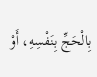بِالْحَجِّ بِنَفْسِهِ، أَوْ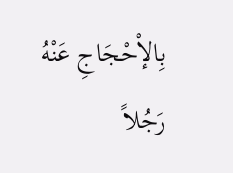بِالإْحْجَاجِ عَنْهُ رَجُلاً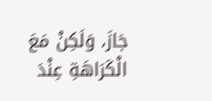جَازَ، وَلَكِنْ مَعَ الْكَرَاهَةِ عِنْدَ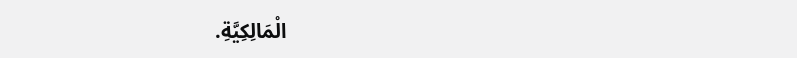الْمَالِكِيَّةِ.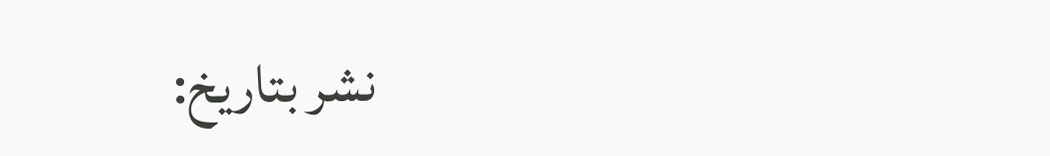نشر بتاريخ: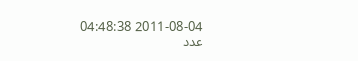2011-08-04 04:48:38
عدد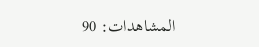المشاهدات: 90